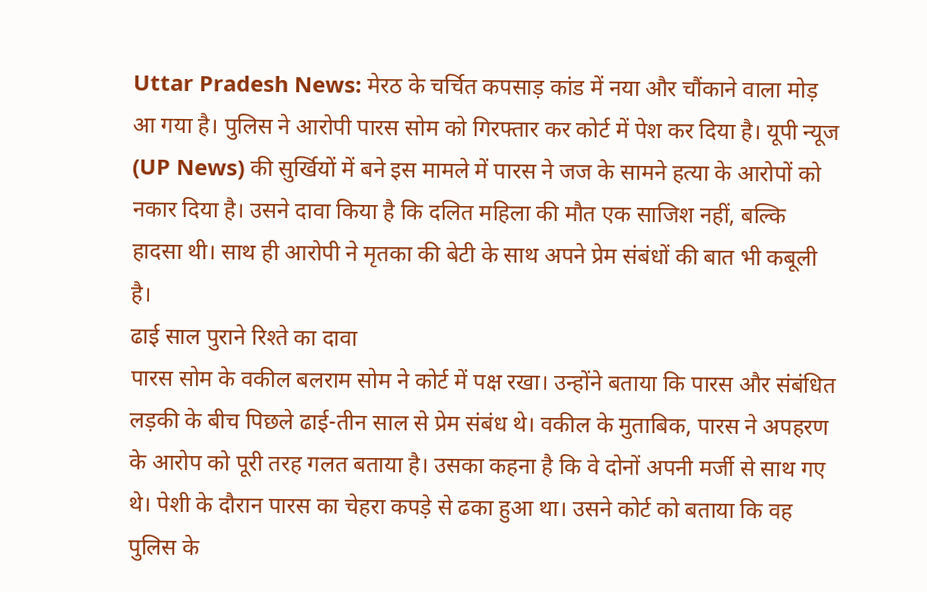Uttar Pradesh News: मेरठ के चर्चित कपसाड़ कांड में नया और चौंकाने वाला मोड़ आ गया है। पुलिस ने आरोपी पारस सोम को गिरफ्तार कर कोर्ट में पेश कर दिया है। यूपी न्यूज (UP News) की सुर्खियों में बने इस मामले में पारस ने जज के सामने हत्या के आरोपों को नकार दिया है। उसने दावा किया है कि दलित महिला की मौत एक साजिश नहीं, बल्कि हादसा थी। साथ ही आरोपी ने मृतका की बेटी के साथ अपने प्रेम संबंधों की बात भी कबूली है।
ढाई साल पुराने रिश्ते का दावा
पारस सोम के वकील बलराम सोम ने कोर्ट में पक्ष रखा। उन्होंने बताया कि पारस और संबंधित लड़की के बीच पिछले ढाई-तीन साल से प्रेम संबंध थे। वकील के मुताबिक, पारस ने अपहरण के आरोप को पूरी तरह गलत बताया है। उसका कहना है कि वे दोनों अपनी मर्जी से साथ गए थे। पेशी के दौरान पारस का चेहरा कपड़े से ढका हुआ था। उसने कोर्ट को बताया कि वह पुलिस के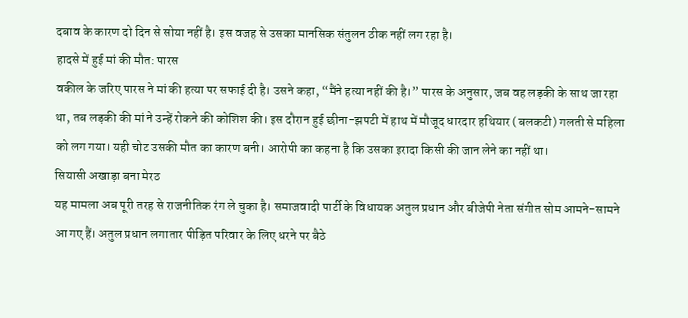दबाव के कारण दो दिन से सोया नहीं है। इस वजह से उसका मानसिक संतुलन ठीक नहीं लग रहा है।
हादसे में हुई मां की मौत: पारस
वकील के जरिए पारस ने मां की हत्या पर सफाई दी है। उसने कहा, “मैंने हत्या नहीं की है।” पारस के अनुसार, जब वह लड़की के साथ जा रहा था, तब लड़की की मां ने उन्हें रोकने की कोशिश की। इस दौरान हुई छीना-झपटी में हाथ में मौजूद धारदार हथियार (बलकटी) गलती से महिला को लग गया। यही चोट उसकी मौत का कारण बनी। आरोपी का कहना है कि उसका इरादा किसी की जान लेने का नहीं था।
सियासी अखाड़ा बना मेरठ
यह मामला अब पूरी तरह से राजनीतिक रंग ले चुका है। समाजवादी पार्टी के विधायक अतुल प्रधान और बीजेपी नेता संगीत सोम आमने-सामने आ गए हैं। अतुल प्रधान लगातार पीड़ित परिवार के लिए धरने पर बैठे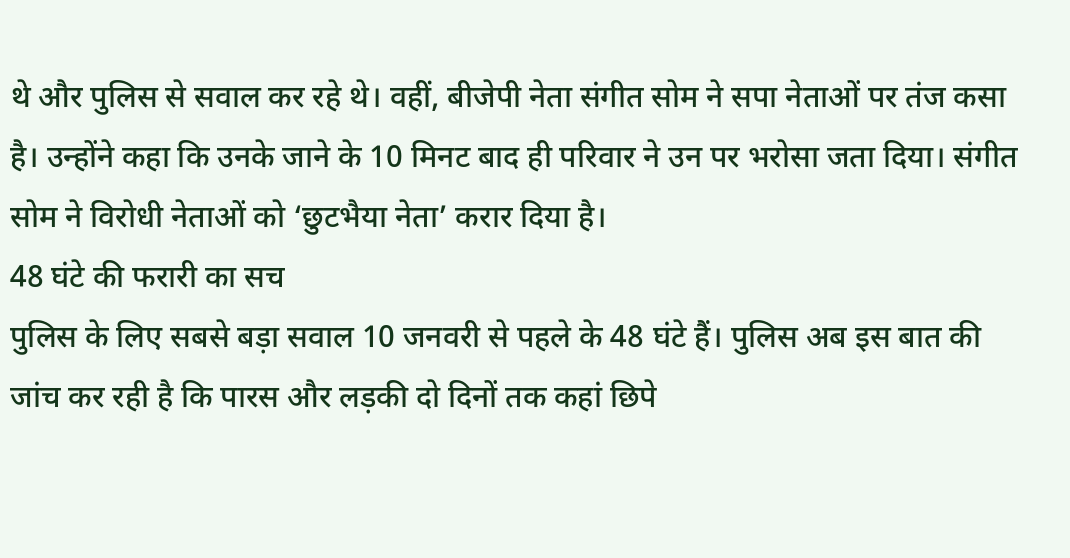थे और पुलिस से सवाल कर रहे थे। वहीं, बीजेपी नेता संगीत सोम ने सपा नेताओं पर तंज कसा है। उन्होंने कहा कि उनके जाने के 10 मिनट बाद ही परिवार ने उन पर भरोसा जता दिया। संगीत सोम ने विरोधी नेताओं को ‘छुटभैया नेता’ करार दिया है।
48 घंटे की फरारी का सच
पुलिस के लिए सबसे बड़ा सवाल 10 जनवरी से पहले के 48 घंटे हैं। पुलिस अब इस बात की जांच कर रही है कि पारस और लड़की दो दिनों तक कहां छिपे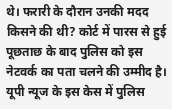थे। फरारी के दौरान उनकी मदद किसने की थी? कोर्ट में पारस से हुई पूछताछ के बाद पुलिस को इस नेटवर्क का पता चलने की उम्मीद है। यूपी न्यूज के इस केस में पुलिस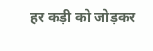हर कड़ी को जोड़कर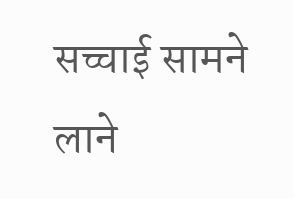सच्चाई सामने लाने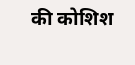की कोशिश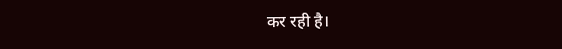कर रही है।